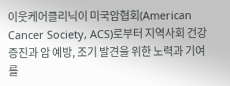이웃케어클리닉이 미국암협회(American Cancer Society, ACS)로부터 지역사회 건강 증진과 암 예방, 조기 발견을 위한 노력과 기여를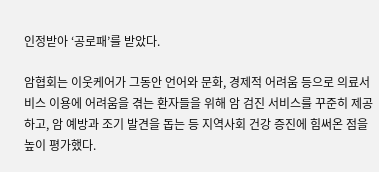인정받아 ‘공로패’를 받았다.

암협회는 이웃케어가 그동안 언어와 문화, 경제적 어려움 등으로 의료서비스 이용에 어려움을 겪는 환자들을 위해 암 검진 서비스를 꾸준히 제공하고, 암 예방과 조기 발견을 돕는 등 지역사회 건강 증진에 힘써온 점을 높이 평가했다.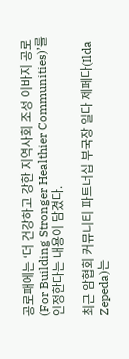공로패에는 ‘더 건강하고 강한 지역사회 조성 이바지 공로(For Building Stronger Healthier Communities)’를 인정한다는 내용이 담겼다.

최근 암협회 커뮤니티 파트너십 부국장 일다 제페다(Ilda Zepeda)는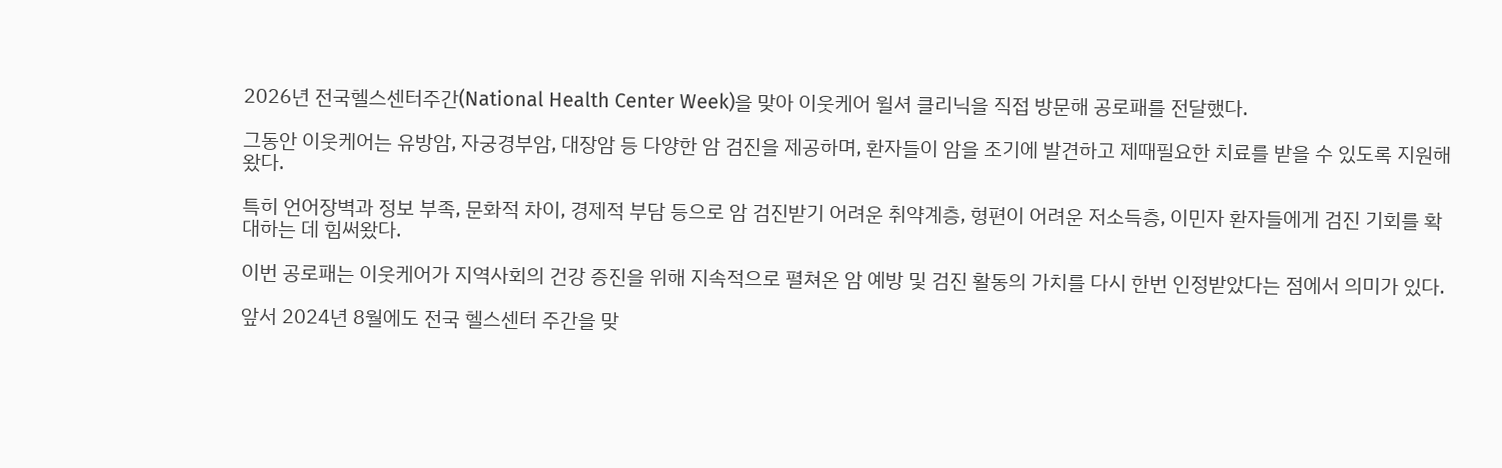2026년 전국헬스센터주간(National Health Center Week)을 맞아 이웃케어 윌셔 클리닉을 직접 방문해 공로패를 전달했다.

그동안 이웃케어는 유방암, 자궁경부암, 대장암 등 다양한 암 검진을 제공하며, 환자들이 암을 조기에 발견하고 제때필요한 치료를 받을 수 있도록 지원해 왔다.

특히 언어장벽과 정보 부족, 문화적 차이, 경제적 부담 등으로 암 검진받기 어려운 취약계층, 형편이 어려운 저소득층, 이민자 환자들에게 검진 기회를 확대하는 데 힘써왔다.

이번 공로패는 이웃케어가 지역사회의 건강 증진을 위해 지속적으로 펼쳐온 암 예방 및 검진 활동의 가치를 다시 한번 인정받았다는 점에서 의미가 있다.

앞서 2024년 8월에도 전국 헬스센터 주간을 맞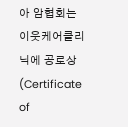아 암협회는 이웃케어클리닉에 공로상(Certificate of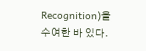Recognition)을 수여한 바 있다.